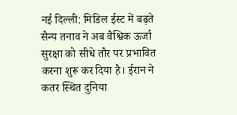नई दिल्ली: मिडिल ईस्ट में बढ़ते सैन्य तनाव ने अब वैश्विक ऊर्जा सुरक्षा को सीधे तौर पर प्रभावित करना शुरू कर दिया है। ईरान ने कतर स्थित दुनिया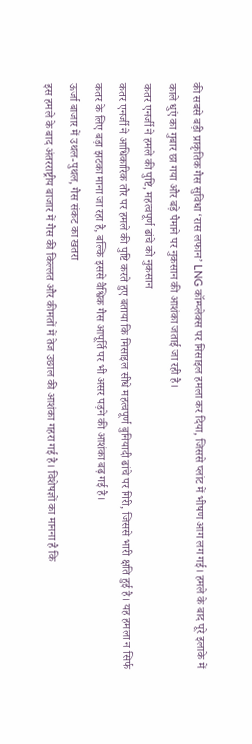की सबसे बड़ी प्राकृतिक गैस सुविधा ‘रास लफान’ LNG कॉम्प्लेक्स पर मिसाइल हमला कर दिया, जिससे प्लांट में भीषण आग लग गई। हमले के बाद पूरे इलाके में काले धुएं का गुबार छा गया और बड़े पैमाने पर नुकसान की आशंका जताई जा रही है।
कतर एनर्जी ने हमले की पुष्टि, महत्वपूर्ण ढांचे को नुकसान
कतर एनर्जी ने आधिकारिक तौर पर हमले की पुष्टि करते हुए बताया कि मिसाइल सीधे महत्वपूर्ण बुनियादी ढांचे पर गिरी, जिससे भारी क्षति हुई है। यह हमला न सिर्फ कतर के लिए बड़ा झटका माना जा रहा है, बल्कि इससे वैश्विक गैस आपूर्ति पर भी असर पड़ने की आशंका बढ़ गई है।
ऊर्जा बाजार में उथल-पुथल, गैस संकट का खतरा
इस हमले के बाद अंतरराष्ट्रीय बाजार में गैस की किल्लत और कीमतों में तेज उछाल की आशंका गहरा गई है। विशेषज्ञों का मानना है कि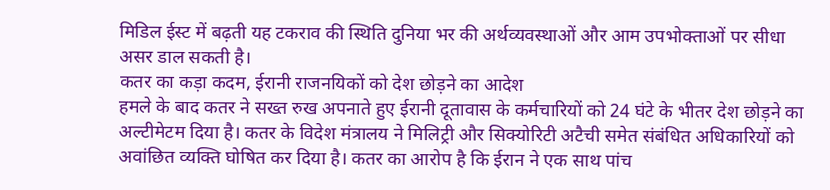मिडिल ईस्ट में बढ़ती यह टकराव की स्थिति दुनिया भर की अर्थव्यवस्थाओं और आम उपभोक्ताओं पर सीधा असर डाल सकती है।
कतर का कड़ा कदम, ईरानी राजनयिकों को देश छोड़ने का आदेश
हमले के बाद कतर ने सख्त रुख अपनाते हुए ईरानी दूतावास के कर्मचारियों को 24 घंटे के भीतर देश छोड़ने का अल्टीमेटम दिया है। कतर के विदेश मंत्रालय ने मिलिट्री और सिक्योरिटी अटैची समेत संबंधित अधिकारियों को अवांछित व्यक्ति घोषित कर दिया है। कतर का आरोप है कि ईरान ने एक साथ पांच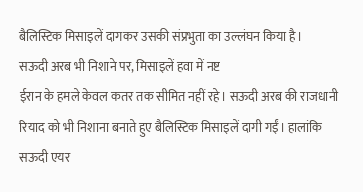बैलिस्टिक मिसाइलें दागकर उसकी संप्रभुता का उल्लंघन किया है।
सऊदी अरब भी निशाने पर, मिसाइलें हवा में नष्ट
ईरान के हमले केवल कतर तक सीमित नहीं रहे। सऊदी अरब की राजधानी रियाद को भी निशाना बनाते हुए बैलिस्टिक मिसाइलें दागी गईं। हालांकि सऊदी एयर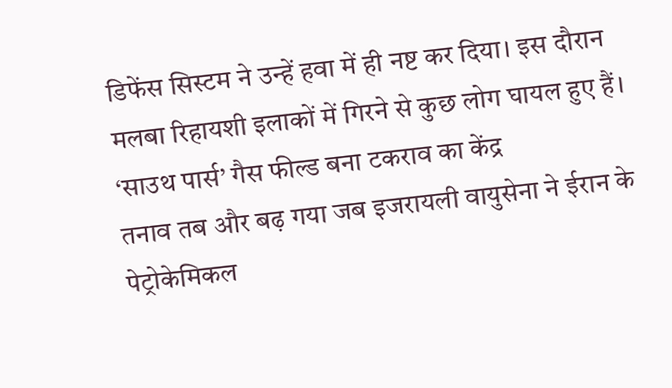डिफेंस सिस्टम ने उन्हें हवा में ही नष्ट कर दिया। इस दौरान मलबा रिहायशी इलाकों में गिरने से कुछ लोग घायल हुए हैं।
‘साउथ पार्स’ गैस फील्ड बना टकराव का केंद्र
तनाव तब और बढ़ गया जब इजरायली वायुसेना ने ईरान के पेट्रोकेमिकल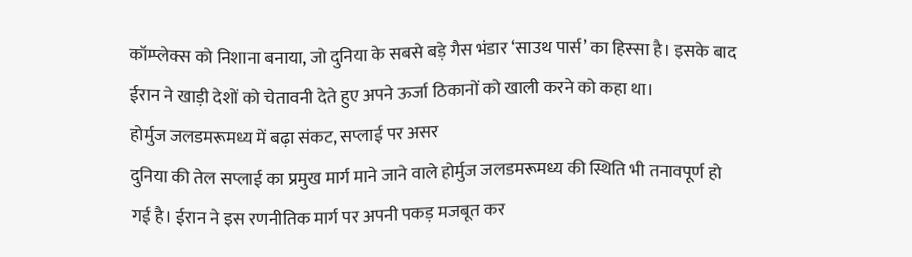कॉम्प्लेक्स को निशाना बनाया, जो दुनिया के सबसे बड़े गैस भंडार ‘साउथ पार्स’ का हिस्सा है। इसके बाद ईरान ने खाड़ी देशों को चेतावनी देते हुए अपने ऊर्जा ठिकानों को खाली करने को कहा था।
होर्मुज जलडमरूमध्य में बढ़ा संकट, सप्लाई पर असर
दुनिया की तेल सप्लाई का प्रमुख मार्ग माने जाने वाले होर्मुज जलडमरूमध्य की स्थिति भी तनावपूर्ण हो गई है। ईरान ने इस रणनीतिक मार्ग पर अपनी पकड़ मजबूत कर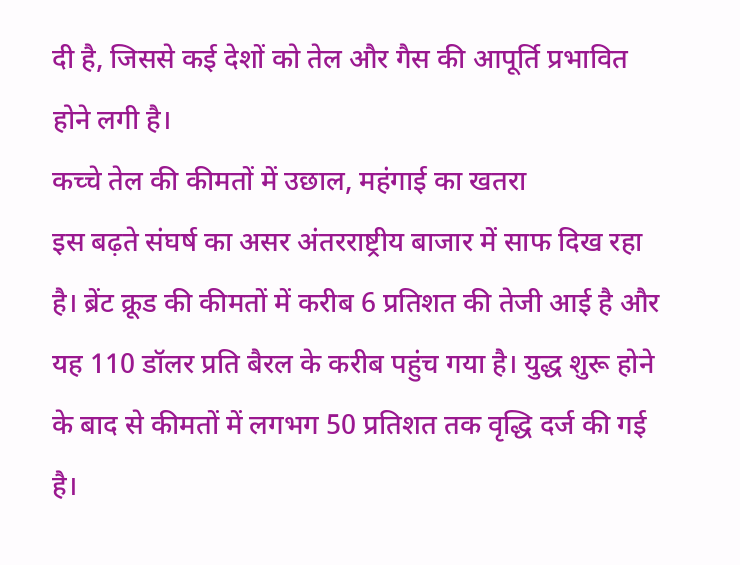दी है, जिससे कई देशों को तेल और गैस की आपूर्ति प्रभावित होने लगी है।
कच्चे तेल की कीमतों में उछाल, महंगाई का खतरा
इस बढ़ते संघर्ष का असर अंतरराष्ट्रीय बाजार में साफ दिख रहा है। ब्रेंट क्रूड की कीमतों में करीब 6 प्रतिशत की तेजी आई है और यह 110 डॉलर प्रति बैरल के करीब पहुंच गया है। युद्ध शुरू होने के बाद से कीमतों में लगभग 50 प्रतिशत तक वृद्धि दर्ज की गई है।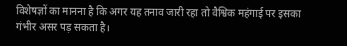विशेषज्ञों का मानना है कि अगर यह तनाव जारी रहा तो वैश्विक महंगाई पर इसका गंभीर असर पड़ सकता है।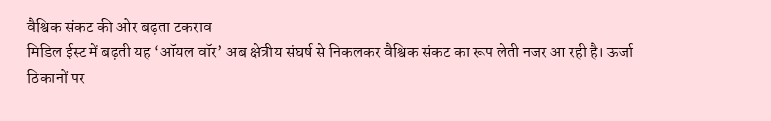वैश्विक संकट की ओर बढ़ता टकराव
मिडिल ईस्ट में बढ़ती यह ‘ऑयल वॉर’ अब क्षेत्रीय संघर्ष से निकलकर वैश्विक संकट का रूप लेती नजर आ रही है। ऊर्जा ठिकानों पर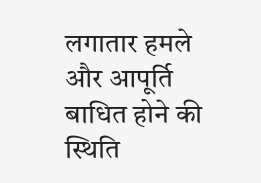लगातार हमले और आपूर्ति बाधित होने की स्थिति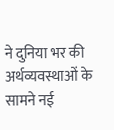ने दुनिया भर की अर्थव्यवस्थाओं के सामने नई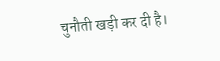चुनौती खड़ी कर दी है।